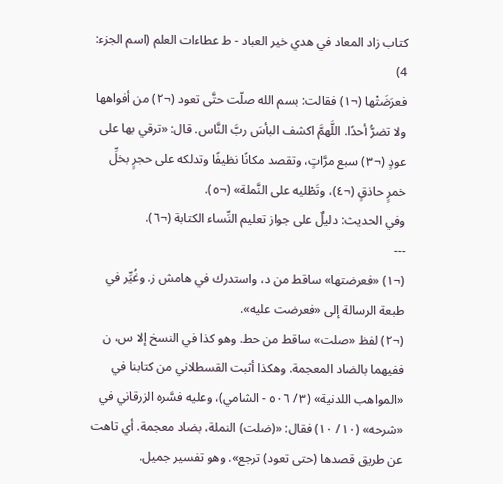كتاب زاد المعاد في هدي خير العباد - ط عطاءات العلم (اسم الجزء: 4)
فعرَضَتْها (¬١) فقالت: بسم الله صلّت حتَّى تعود (¬٢) من أفواهها ولا تضرُّ أحدًا. اللَّهمَّ اكشف البأسَ ربَّ النَّاس. قال: «ترقي بها على عودٍ (¬٣) سبع مرَّاتٍ، وتقصد مكانًا نظيفًا وتدلكه على حجرٍ بخلِّ خمرٍ حاذقٍ (¬٤)، وتَطْليه على النَّملة» (¬٥).
وفي الحديث: دليلٌ على جواز تعليم النِّساء الكتابة (¬٦).
---
(¬١) «فعرضتها» ساقط من د، واستدرك في هامش ز. وغُيِّر في طبعة الرسالة إلى «فعرضت عليه».
(¬٢) لفظ «صلت» ساقط من حط. وهو كذا في النسخ إلا س، ن ففيهما بالضاد المعجمة. وهكذا أثبت القسطلاني من كتابنا في «المواهب اللدنية» (٣/ ٥٠٦ - الشامي)، وعليه فسَّره الزرقاني في «شرحه» (١٠/ ١٠) فقال: «(ضلت) النملة، بضاد معجمة. أي تاهت عن طريق قصدها (حتى تعود) ترجع». وهو تفسير جميل.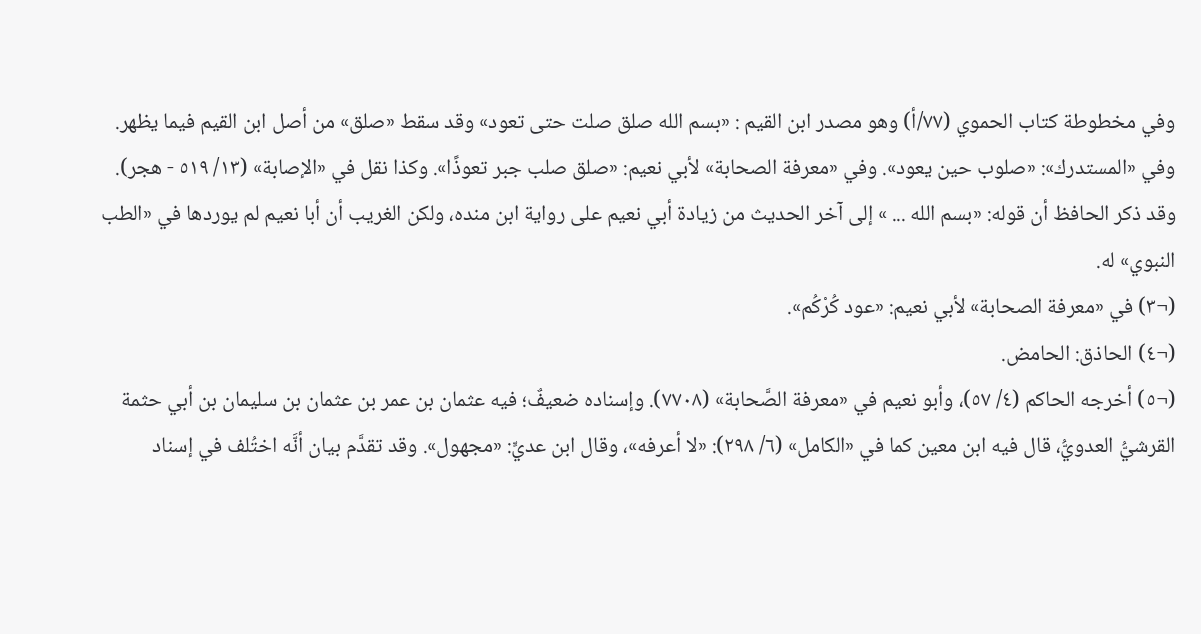وفي مخطوطة كتاب الحموي (٧٧/أ) وهو مصدر ابن القيم : «بسم الله صلق صلت حتى تعود» وقد سقط «صلق» من أصل ابن القيم فيما يظهر. وفي «المستدرك»: «صلوب حين يعود». وفي «معرفة الصحابة» لأبي نعيم: «صلق صلب جبر تعوذًا». وكذا نقل في «الإصابة» (١٣/ ٥١٩ - هجر). وقد ذكر الحافظ أن قوله: «بسم الله ... » إلى آخر الحديث من زيادة أبي نعيم على رواية ابن منده، ولكن الغريب أن أبا نعيم لم يوردها في «الطب النبوي» له.
(¬٣) في «معرفة الصحابة» لأبي نعيم: «عود كُرْكُم».
(¬٤) الحاذق: الحامض.
(¬٥) أخرجه الحاكم (٤/ ٥٧)، وأبو نعيم في «معرفة الصَّحابة» (٧٧٠٨). وإسناده ضعيفٌ؛ فيه عثمان بن عمر بن عثمان بن سليمان بن أبي حثمة القرشيُّ العدويُّ، قال فيه ابن معين كما في «الكامل» (٦/ ٢٩٨): «لا أعرفه»، وقال ابن عديٍّ: «مجهول». وقد تقدَّم بيان أنَّه اختُلف في إسناد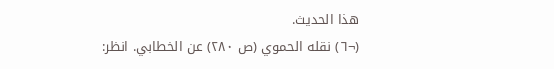هذا الحديث.
(¬٦) نقله الحموي (ص ٢٨٠) عن الخطابي. انظر: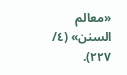«معالم السنن» (٤/ ٢٢٧).